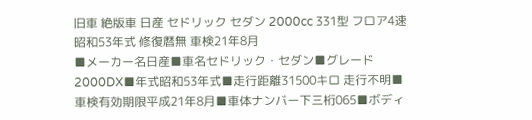旧車 絶版車 日産 セドリック セダン 2000cc 331型 フロア4速 昭和53年式 修復暦無 車検21年8月
■メーカー名日産■車名セドリック・セダン■グレード2000DX■年式昭和53年式■走行距離31500キロ 走行不明■車検有効期限平成21年8月■車体ナンバー下三桁065■ボディ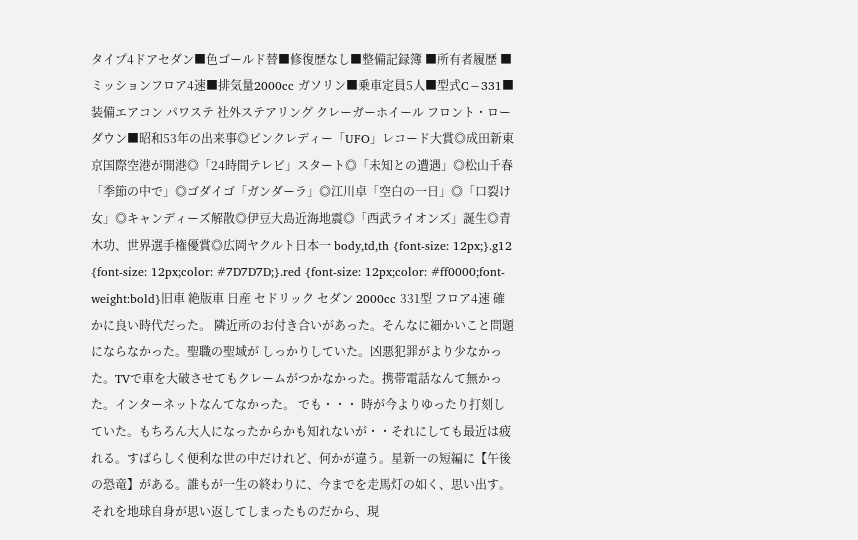タイプ4ドアセダン■色ゴールド替■修復歴なし■整備記録簿 ■所有者履歴 ■ミッションフロア4速■排気量2000cc ガソリン■乗車定員5人■型式C−331■装備エアコン パワステ 社外ステアリング クレーガーホイール フロント・ローダウン■昭和53年の出来事◎ピンクレディー「UFO」レコード大賞◎成田新東京国際空港が開港◎「24時間テレビ」スタート◎「未知との遭遇」◎松山千春「季節の中で」◎ゴダイゴ「ガンダーラ」◎江川卓「空白の一日」◎「口裂け女」◎キャンディーズ解散◎伊豆大島近海地震◎「西武ライオンズ」誕生◎青木功、世界選手権優賞◎広岡ヤクルト日本一 body,td,th {font-size: 12px;}.g12 {font-size: 12px;color: #7D7D7D;}.red {font-size: 12px;color: #ff0000;font-weight:bold}旧車 絶版車 日産 セドリック セダン 2000cc 331型 フロア4速 確かに良い時代だった。 隣近所のお付き合いがあった。そんなに細かいこと問題にならなかった。聖職の聖域が しっかりしていた。凶悪犯罪がより少なかった。TVで車を大破させてもクレームがつかなかった。携帯電話なんて無かった。インターネットなんてなかった。 でも・・・ 時が今よりゆったり打刻していた。もちろん大人になったからかも知れないが・・それにしても最近は疲れる。すばらしく便利な世の中だけれど、何かが違う。星新一の短編に【午後の恐竜】がある。誰もが一生の終わりに、今までを走馬灯の如く、思い出す。それを地球自身が思い返してしまったものだから、現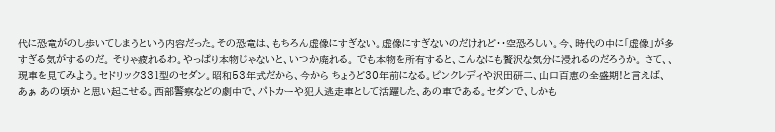代に恐竜がのし歩いてしまうという内容だった。その恐竜は、もちろん虚像にすぎない。虚像にすぎないのだけれど・・空恐ろしい。今、時代の中に「虚像」が多すぎる気がするのだ。 そりゃ疲れるわ。やっぱり本物じゃないと、いつか廃れる。 でも本物を所有すると、こんなにも贅沢な気分に浸れるのだろうか。 さて、、現車を見てみよう。セドリック331型のセダン。昭和53年式だから、今から ちょうど30年前になる。ピンクレディや沢田研二、山口百恵の全盛期!と言えば、あぁ あの頃か と思い起こせる。西部警察などの劇中で、パトカーや犯人逃走車として活躍した、あの車である。セダンで、しかも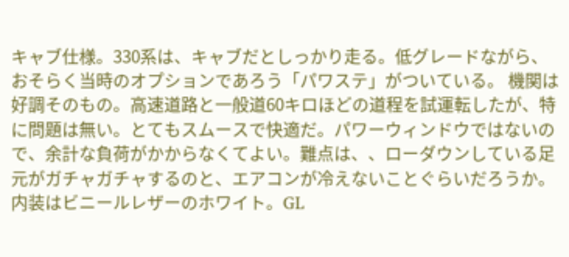キャブ仕様。330系は、キャブだとしっかり走る。低グレードながら、おそらく当時のオプションであろう「パワステ」がついている。 機関は好調そのもの。高速道路と一般道60キロほどの道程を試運転したが、特に問題は無い。とてもスムースで快適だ。パワーウィンドウではないので、余計な負荷がかからなくてよい。難点は、、ローダウンしている足元がガチャガチャするのと、エアコンが冷えないことぐらいだろうか。 内装はビニールレザーのホワイト。GL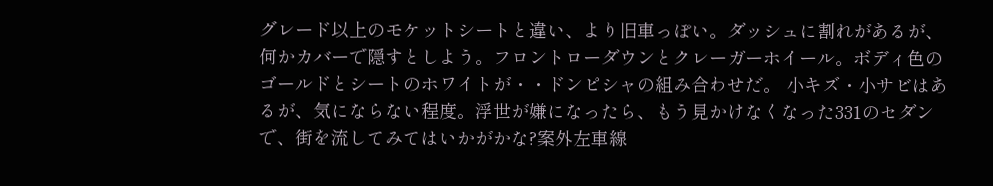グレード以上のモケットシートと違い、より旧車っぽい。ダッシュに割れがあるが、何かカバーで隠すとしよう。フロントローダウンとクレーガーホイール。ボディ色のゴールドとシートのホワイトが・・ドンピシャの組み合わせだ。 小キズ・小サビはあるが、気にならない程度。浮世が嫌になったら、もう見かけなくなった331のセダンで、街を流してみてはいかがかな?案外左車線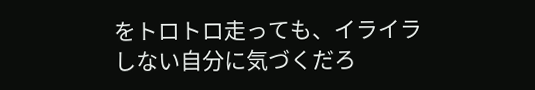をトロトロ走っても、イライラしない自分に気づくだろ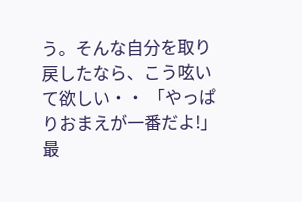う。そんな自分を取り戻したなら、こう呟いて欲しい・・ 「やっぱりおまえが一番だよ!」 最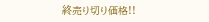終売り切り価格!!